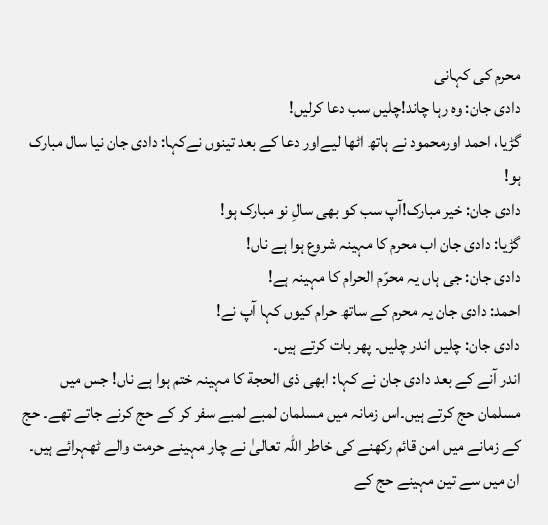محرم کی کہانی
دادی جان: وہ رہا چاند!چلیں سب دعا کرلیں!
گڑیا، احمد اورمحمود نے ہاتھ اٹھا لیےاور دعا کے بعد تینوں نےکہا: دادی جان نیا سال مبارک ہو!
دادی جان: خیر مبارک!آپ سب کو بھی سالِ نو مبارک ہو!
گڑیا: دادی جان اب محرم کا مہینہ شروع ہوا ہے ناں!
دادی جان: جی ہاں یہ محرّم الحرام کا مہینہ ہے!
احمد: دادی جان یہ محرم کے ساتھ حرام کیوں کہا آپ نے!
دادی جان: چلیں اندر چلیں۔ پھر بات کرتے ہیں۔
اندر آنے کے بعد دادی جان نے کہا: ابھی ذی الحجة کا مہینہ ختم ہوا ہے ناں! جس میں مسلمان حج کرتے ہیں۔اس زمانہ میں مسلمان لمبے لمبے سفر کر کے حج کرنے جاتے تھے۔ حج کے زمانے میں امن قائم رکھنے کی خاطر اللہ تعالیٰ نے چار مہینے حرمت والے ٹھہرائے ہیں۔ ان میں سے تین مہینے حج کے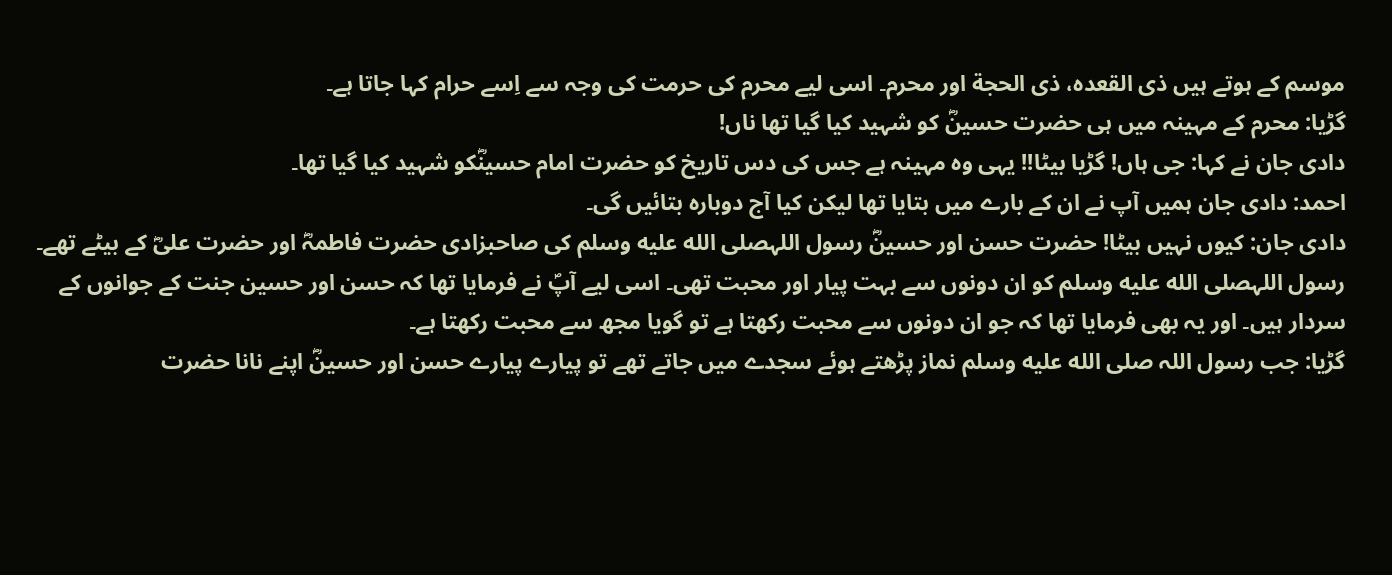موسم کے ہوتے ہیں ذی القعدہ، ذی الحجة اور محرم۔ اسی لیے محرم کی حرمت کی وجہ سے اِسے حرام کہا جاتا ہے۔
گڑیا: محرم کے مہینہ میں ہی حضرت حسینؓ کو شہید کیا گیا تھا ناں!
دادی جان نے کہا: جی ہاں! گڑیا بیٹا!! یہی وہ مہینہ ہے جس کی دس تاریخ کو حضرت امام حسینؓکو شہید کیا گیا تھا۔
احمد: دادی جان ہمیں آپ نے ان کے بارے میں بتایا تھا لیکن کیا آج دوبارہ بتائیں گی۔
دادی جان: کیوں نہیں بیٹا! حضرت حسن اور حسینؓ رسول اللہصلى الله عليه وسلم کی صاحبزادی حضرت فاطمہؓ اور حضرت علیؓ کے بیٹے تھے۔ رسول اللہصلى الله عليه وسلم کو ان دونوں سے بہت پیار اور محبت تھی۔ اسی لیے آپؐ نے فرمایا تھا کہ حسن اور حسین جنت کے جوانوں کے سردار ہیں۔ اور یہ بھی فرمایا تھا کہ جو ان دونوں سے محبت رکھتا ہے تو گویا مجھ سے محبت رکھتا ہے۔
گڑیا: جب رسول اللہ صلى الله عليه وسلم نماز پڑھتے ہوئے سجدے میں جاتے تھے تو پیارے پیارے حسن اور حسینؓ اپنے نانا حضرت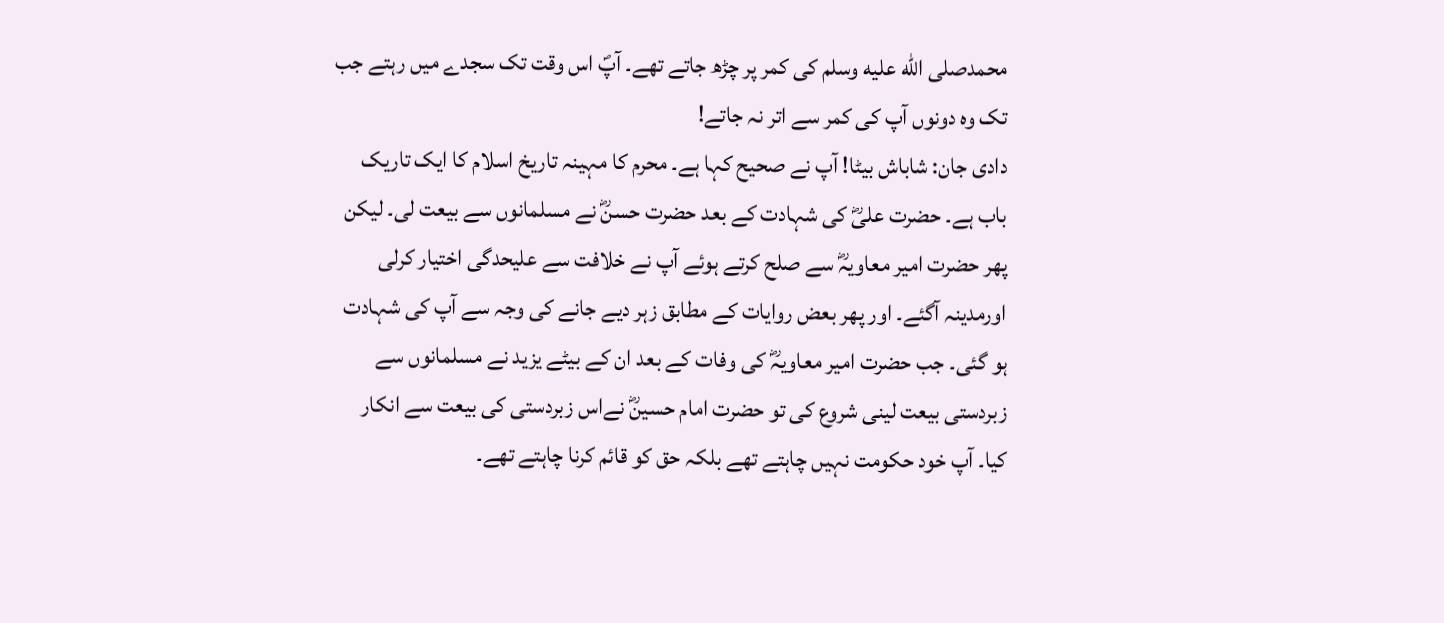محمدصلى الله عليه وسلم کی کمر پر چڑھ جاتے تھے۔ آپؐ اس وقت تک سجدے میں رہتے جب تک وہ دونوں آپ کی کمر سے اتر نہ جاتے!
دادی جان: شاباش بیٹا! آپ نے صحیح کہا ہے۔ محرم کا مہینہ تاریخ اسلام کا ایک تاریک باب ہے۔ حضرت علیؓ کی شہادت کے بعد حضرت حسنؓ نے مسلمانوں سے بیعت لی۔ لیکن پھر حضرت امیر معاویہؓ سے صلح کرتے ہوئے آپ نے خلافت سے علیحدگی اختیار کرلی اورمدینہ آگئے۔ اور پھر بعض روایات کے مطابق زہر دیے جانے کی وجہ سے آپ کی شہادت ہو گئی۔ جب حضرت امیر معاویہؓ کی وفات کے بعد ان کے بیٹے یزید نے مسلمانوں سے زبردستی بیعت لینی شروع کی تو حضرت امام حسینؓ نےاس زبردستی کی بیعت سے انکار کیا۔ آپ خود حکومت نہیں چاہتے تھے بلکہ حق کو قائم کرنا چاہتے تھے۔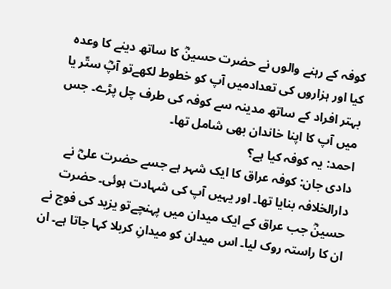کوفہ کے رہنے والوں نے حضرت حسینؓ کا ساتھ دینے کا وعدہ کیا اور ہزاروں کی تعدادمیں آپ کو خطوط لکھےتو آپؓ ستّر یا بہتر افراد کے ساتھ مدینہ سے کوفہ کی طرف چل پڑے۔ جس میں آپ کا اپنا خاندان بھی شامل تھا۔
احمد: یہ کوفہ کیا ہے؟
دادی جان: کوفہ عراق کا ایک شہر ہے جسے حضرت علیؓ نے دارالخلافہ بنایا تھا۔ اور یہیں آپ کی شہادت ہوئی۔ حضرت حسینؓ جب عراق کے ایک میدان میں پہنچےتو یزید کی فوج نے ان کا راستہ روک لیا۔ اس میدان کو میدانِ کربلا کہا جاتا ہے۔ ان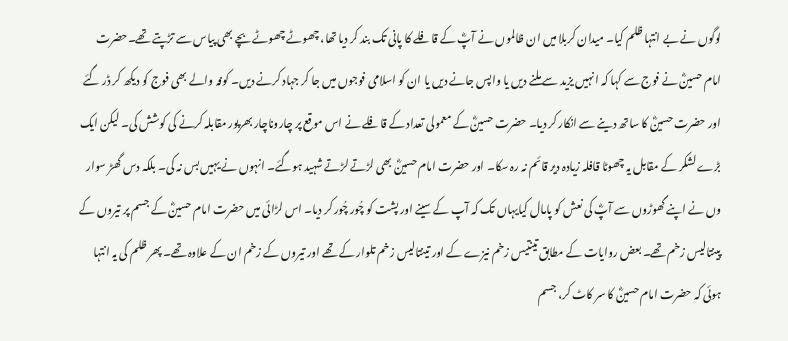لوگوں نے بے انتہا ظلم کیا۔ میدان کربلا میں ان ظالموں نے آپؓ کے قافلے کا پانی تک بند کر دیا تھا، چھوٹے چھوٹے بچے بھی پیاس سے تڑپتے تھے۔حضرت امام حسینؓ نے فوج سے کہا کہ انہیں یزید سے ملنے دیں یا واپس جانے دیں یا ان کو اسلامی فوجوں میں جا کر جہاد کرنے دیں۔ کوفہ والے بھی فوج کو دیکھ کر ڈر گئے اور حضرت حسینؓ کا ساتھ دینے سے انکار کر دیا۔ حضرت حسینؓ کے معمولی تعداد کے قافلے نے اس موقع پر چاروناچار بھرپور مقابلہ کرنے کی کوشش کی۔ لیکن ایک بڑے لشکر کے مقابل یہ چھوٹا قافلہ زیادہ دیر قائم نہ رہ سکا۔ اور حضرت امام حسینؓ بھی لڑتے لڑتے شہید ہوگئے۔ انہوں نے یہیں بس نہ کی۔ بلکہ دس گھڑ سوار وں نے اپنے گھوڑوں سے آپؓ کی نعش کو پامال کیایہاں تک کہ آپ کے سینے اور پشت کو چُور چُور کر دیا۔ اس لڑائی میں حضرت امام حسینؓ کے جسم پر تیروں کے پینتالیس زخم تھے۔ بعض روایات کے مطابق تینتیس زخم نیزے کے اور تینتالیس زخم تلوار کے تھے اور تیروں کے زخم ان کے علاوہ تھے۔ پھر ظلم کی یہ انتہا ہوئی کہ حضرت امام حسینؓ کا سر کاٹ کر، جسم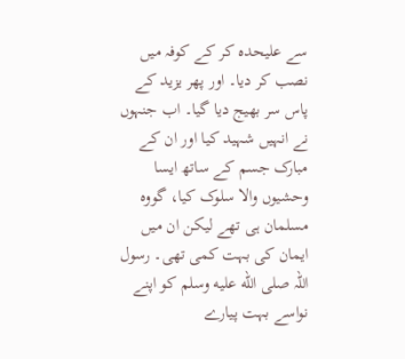سے علیحدہ کر کے کوفہ میں نصب کر دیا۔ اور پھر یزید کے پاس سر بھیج دیا گیا۔ اب جنہوں نے انہیں شہید کیا اور ان کے مبارک جسم کے ساتھ ایسا وحشیوں والا سلوک کیا، گووہ مسلمان ہی تھے لیکن ان میں ایمان کی بہت کمی تھی۔ رسول اللہ صلى الله عليه وسلم کو اپنے نواسے بہت پیارے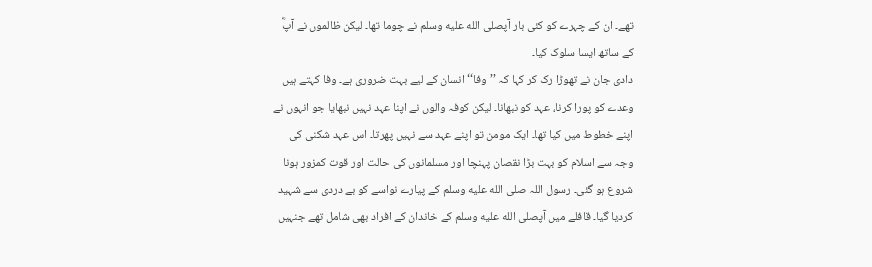تھے۔ ان کے چہرے کو کئی بار آپصلى الله عليه وسلم نے چوما تھا۔ لیکن ظالموں نے آپؓ کے ساتھ ایسا سلوک کیا۔
دادی جان نے تھوڑا رک کر کہا کہ ’’وفا‘‘ انسان کے لیے بہت ضروری ہے۔ وفا کہتے ہیں وعدے کو پورا کرنا، عہد کو نبھانا۔ لیکن کوفہ والوں نے اپنا عہد نہیں نبھایا جو انہوں نے اپنے خطوط میں کیا تھا۔ ایک مومن تو اپنے عہد سے نہیں پھرتا۔ اس عہد شکنی کی وجہ سے اسلام کو بہت بڑا نقصان پہنچا اور مسلمانوں کی حالت اور قوت کمزور ہونا شروع ہو گئی۔ رسول اللہ صلى الله عليه وسلم کے پیارے نواسے کو بے دردی سے شہید کردیا گیا۔ قافلے میں آپصلى الله عليه وسلم کے خاندان کے افراد بھی شامل تھے جنہیں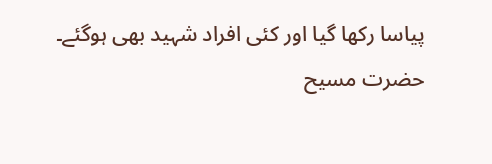پیاسا رکھا گیا اور کئی افراد شہید بھی ہوگئے۔
حضرت مسیح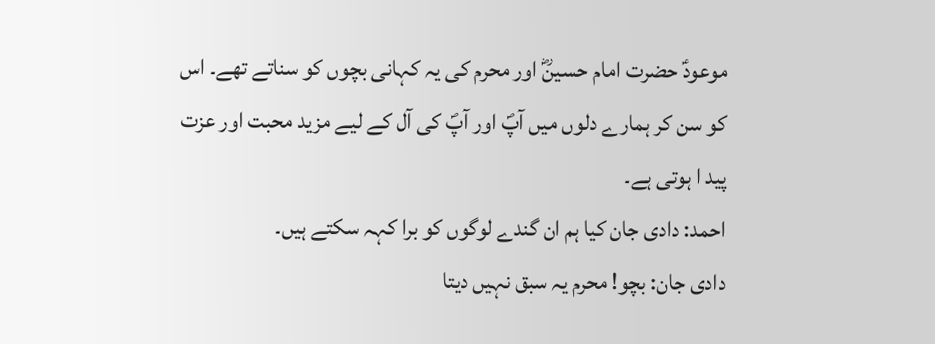موعودؑ حضرت امام حسینؓ اور محرم کی یہ کہانی بچوں کو سناتے تھے۔ اس کو سن کر ہمارے دلوں میں آپؐ اور آپؐ کی آل کے لیے مزید محبت اور عزت پید ا ہوتی ہے۔
احمد: دادی جان کیا ہم ان گندے لوگوں کو برا کہہ سکتے ہیں۔
دادی جان: بچو! محرم یہ سبق نہیں دیتا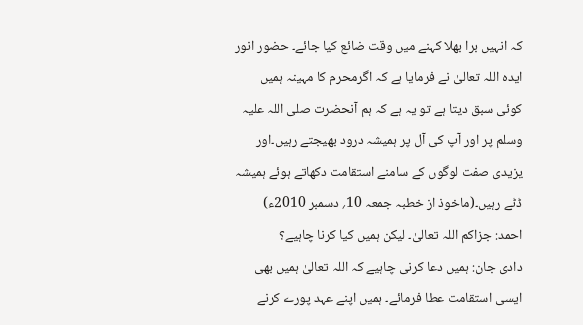کہ انہیں برا بھلا کہنے میں وقت ضائع کیا جائے۔ حضور انور ایدہ اللہ تعالیٰ نے فرمایا ہے کہ اگرمحرم کا مہینہ ہمیں کوئی سبق دیتا ہے تو یہ ہے کہ ہم آنحضرت صلی اللہ علیہ وسلم پر اور آپ کی آل پر ہمیشہ درود بھیجتے رہیں۔اور یزیدی صفت لوگوں کے سامنے استقامت دکھاتے ہوئے ہمیشہ ڈٹے رہیں۔(ماخوذ از خطبہ جمعہ 10؍ دسمبر 2010ء)
احمد: جزاکم اللہ تعالیٰ۔ لیکن ہمیں کیا کرنا چاہیے؟
دادی جان: ہمیں دعا کرنی چاہیے کہ اللہ تعالیٰ ہمیں بھی ایسی استقامت عطا فرمائے۔ ہمیں اپنے عہد پورے کرنے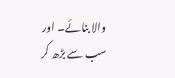والا بنائے۔ اور سب سے بڑھ کر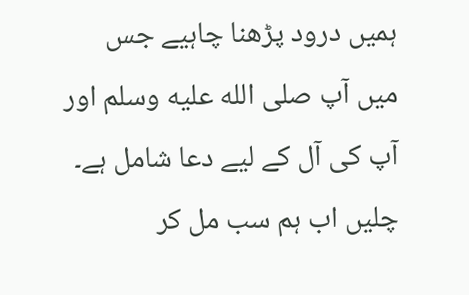ہمیں درود پڑھنا چاہیے جس میں آپ صلى الله عليه وسلم اور آپ کی آل کے لیے دعا شامل ہے۔ چلیں اب ہم سب مل کر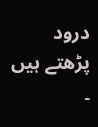درود پڑھتے ہیں ۔